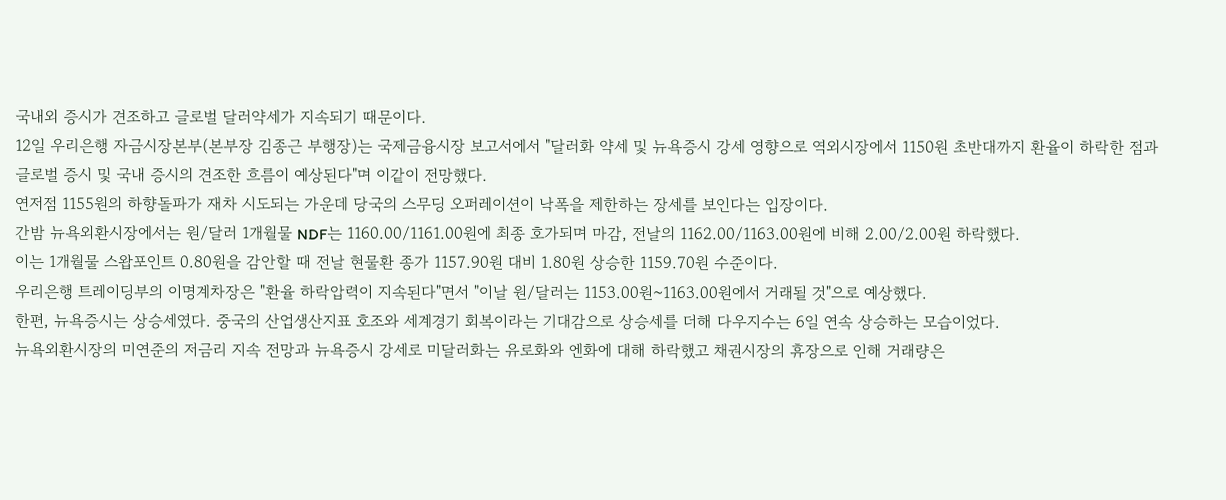국내외 증시가 견조하고 글로벌 달러약세가 지속되기 때문이다.
12일 우리은행 자금시장본부(본부장 김종근 부행장)는 국제금융시장 보고서에서 "달러화 약세 및 뉴욕증시 강세 영향으로 역외시장에서 1150원 초반대까지 환율이 하락한 점과 글로벌 증시 및 국내 증시의 견조한 흐름이 예상된다"며 이같이 전망했다.
연저점 1155원의 하향돌파가 재차 시도되는 가운데 당국의 스무딩 오퍼레이션이 낙폭을 제한하는 장세를 보인다는 입장이다.
간밤 뉴욕외환시장에서는 원/달러 1개월물 NDF는 1160.00/1161.00원에 최종 호가되며 마감, 전날의 1162.00/1163.00원에 비해 2.00/2.00원 하락했다.
이는 1개월물 스왑포인트 0.80원을 감안할 때 전날 현물환 종가 1157.90원 대비 1.80원 상승한 1159.70원 수준이다.
우리은행 트레이딩부의 이명계차장은 "환율 하락압력이 지속된다"면서 "이날 원/달러는 1153.00원~1163.00원에서 거래될 것"으로 예상했다.
한편, 뉴욕증시는 상승세였다. 중국의 산업생산지표 호조와 세계경기 회복이라는 기대감으로 상승세를 더해 다우지수는 6일 연속 상승하는 모습이었다.
뉴욕외환시장의 미연준의 저금리 지속 전망과 뉴욕증시 강세로 미달러화는 유로화와 엔화에 대해 하락했고 채권시장의 휴장으로 인해 거래량은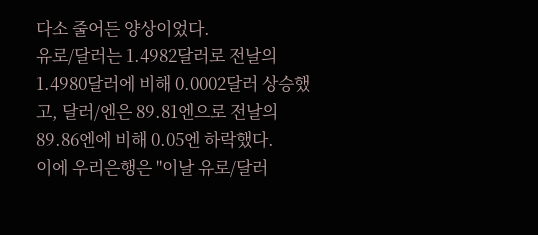다소 줄어든 양상이었다.
유로/달러는 1.4982달러로 전날의 1.4980달러에 비해 0.0002달러 상승했고, 달러/엔은 89.81엔으로 전날의 89.86엔에 비해 0.05엔 하락했다.
이에 우리은행은 "이날 유로/달러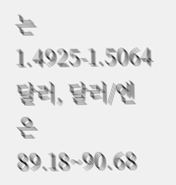는 1.4925-1.5064달러, 달러/엔은 89.18~90.68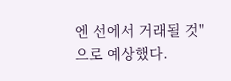엔 선에서 거래될 것"으로 예상했다.